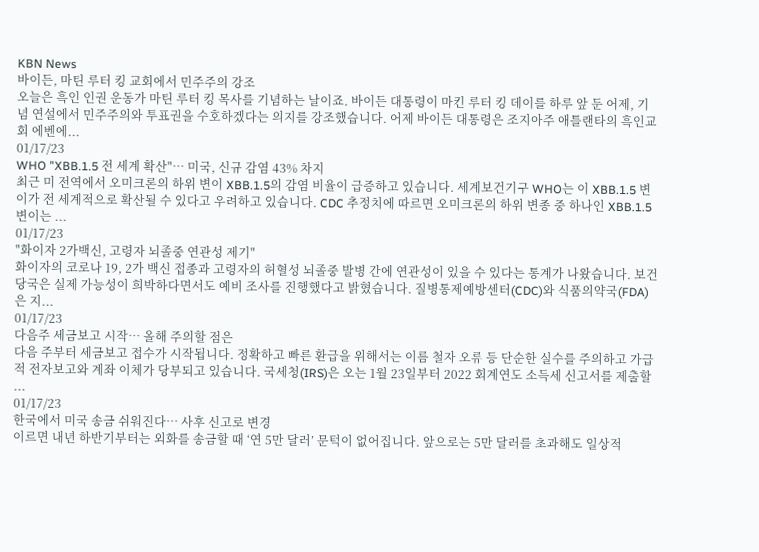KBN News
바이든, 마틴 루터 킹 교회에서 민주주의 강조
오늘은 흑인 인권 운동가 마틴 루터 킹 목사를 기념하는 날이죠. 바이든 대통령이 마킨 루터 킹 데이를 하루 앞 둔 어제, 기념 연설에서 민주주의와 투표권을 수호하겠다는 의지를 강조했습니다. 어제 바이든 대통령은 조지아주 애틀랜타의 흑인교회 에벤에...
01/17/23
WHO "XBB.1.5 전 세계 확산"… 미국, 신규 감염 43% 차지
최근 미 전역에서 오미크론의 하위 변이 XBB.1.5의 감염 비율이 급증하고 있습니다. 세계보건기구 WHO는 이 XBB.1.5 변이가 전 세계적으로 확산될 수 있다고 우려하고 있습니다. CDC 추정치에 따르면 오미크론의 하위 변종 중 하나인 XBB.1.5 변이는 ...
01/17/23
"화이자 2가백신, 고령자 뇌졸중 연관성 제기"
화이자의 코로나 19, 2가 백신 접종과 고령자의 허혈성 뇌졸중 발병 간에 연관성이 있을 수 있다는 통계가 나왔습니다. 보건당국은 실제 가능성이 희박하다면서도 예비 조사를 진행했다고 밝혔습니다. 질병통제예방센터(CDC)와 식품의약국(FDA)은 지...
01/17/23
다음주 세금보고 시작… 올해 주의할 점은
다음 주부터 세금보고 접수가 시작됩니다. 정확하고 빠른 환급을 위해서는 이름 철자 오류 등 단순한 실수를 주의하고 가급적 전자보고와 계좌 이체가 당부되고 있습니다. 국세청(IRS)은 오는 1월 23일부터 2022 회계연도 소득세 신고서를 제출할 ...
01/17/23
한국에서 미국 송금 쉬워진다… 사후 신고로 변경
이르면 내년 하반기부터는 외화를 송금할 때 ‘연 5만 달러’ 문턱이 없어집니다. 앞으로는 5만 달러를 초과해도 일상적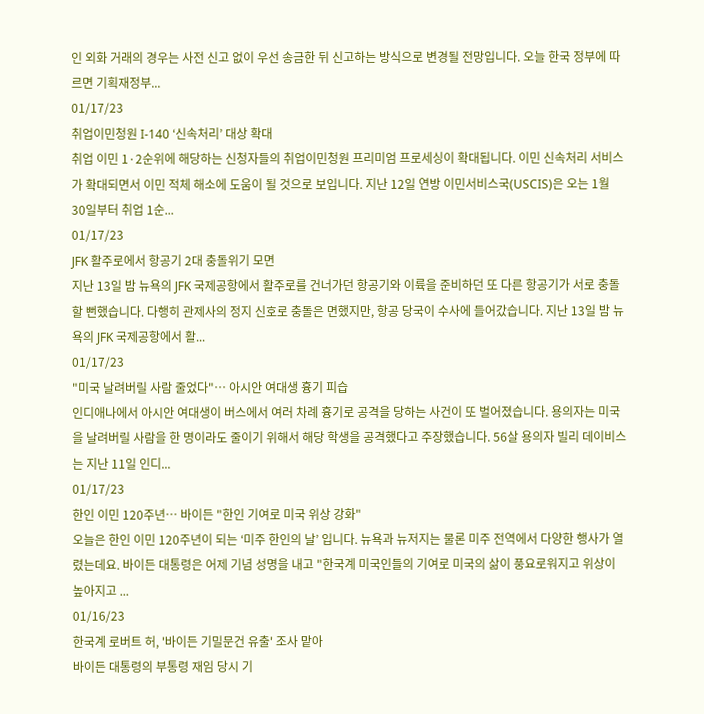인 외화 거래의 경우는 사전 신고 없이 우선 송금한 뒤 신고하는 방식으로 변경될 전망입니다. 오늘 한국 정부에 따르면 기획재정부...
01/17/23
취업이민청원 I-140 ‘신속처리’ 대상 확대
취업 이민 1·2순위에 해당하는 신청자들의 취업이민청원 프리미엄 프로세싱이 확대됩니다. 이민 신속처리 서비스가 확대되면서 이민 적체 해소에 도움이 될 것으로 보입니다. 지난 12일 연방 이민서비스국(USCIS)은 오는 1월 30일부터 취업 1순...
01/17/23
JFK 활주로에서 항공기 2대 충돌위기 모면
지난 13일 밤 뉴욕의 JFK 국제공항에서 활주로를 건너가던 항공기와 이륙을 준비하던 또 다른 항공기가 서로 충돌할 뻔했습니다. 다행히 관제사의 정지 신호로 충돌은 면했지만, 항공 당국이 수사에 들어갔습니다. 지난 13일 밤 뉴욕의 JFK 국제공항에서 활...
01/17/23
"미국 날려버릴 사람 줄었다"… 아시안 여대생 흉기 피습
인디애나에서 아시안 여대생이 버스에서 여러 차례 흉기로 공격을 당하는 사건이 또 벌어졌습니다. 용의자는 미국을 날려버릴 사람을 한 명이라도 줄이기 위해서 해당 학생을 공격했다고 주장했습니다. 56살 용의자 빌리 데이비스는 지난 11일 인디...
01/17/23
한인 이민 120주년… 바이든 "한인 기여로 미국 위상 강화"
오늘은 한인 이민 120주년이 되는 ‘미주 한인의 날’ 입니다. 뉴욕과 뉴저지는 물론 미주 전역에서 다양한 행사가 열렸는데요. 바이든 대통령은 어제 기념 성명을 내고 "한국계 미국인들의 기여로 미국의 삶이 풍요로워지고 위상이 높아지고 ...
01/16/23
한국계 로버트 허, '바이든 기밀문건 유출' 조사 맡아
바이든 대통령의 부통령 재임 당시 기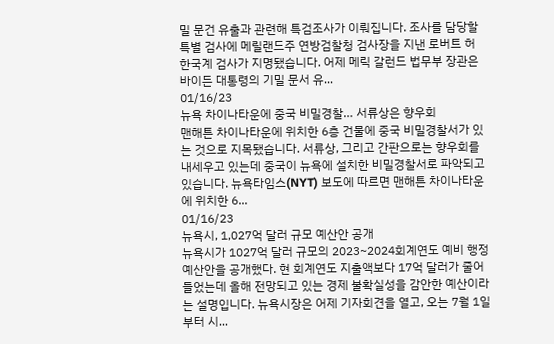밀 문건 유출과 관련해 특검조사가 이뤄집니다. 조사를 담당할 특별 검사에 메릴랜드주 연방검찰청 검사장을 지낸 로버트 허 한국계 검사가 지명됐습니다. 어제 메릭 갈런드 법무부 장관은 바이든 대통령의 기밀 문서 유...
01/16/23
뉴욕 차이나타운에 중국 비밀경찰… 서류상은 향우회
맨해튼 차이나타운에 위치한 6층 건물에 중국 비밀경찰서가 있는 것으로 지목됐습니다. 서류상, 그리고 간판으로는 향우회를 내세우고 있는데 중국이 뉴욕에 설치한 비밀경찰서로 파악되고 있습니다. 뉴욕타임스(NYT) 보도에 따르면 맨해튼 차이나타운에 위치한 6...
01/16/23
뉴욕시, 1,027억 달러 규모 예산안 공개
뉴욕시가 1027억 달러 규모의 2023~2024회계연도 예비 행정예산안을 공개했다. 현 회계연도 지출액보다 17억 달러가 줄어들었는데 올해 전망되고 있는 경제 불확실성을 감안한 예산이라는 설명입니다. 뉴욕시장은 어제 기자회견을 열고, 오는 7월 1일부터 시...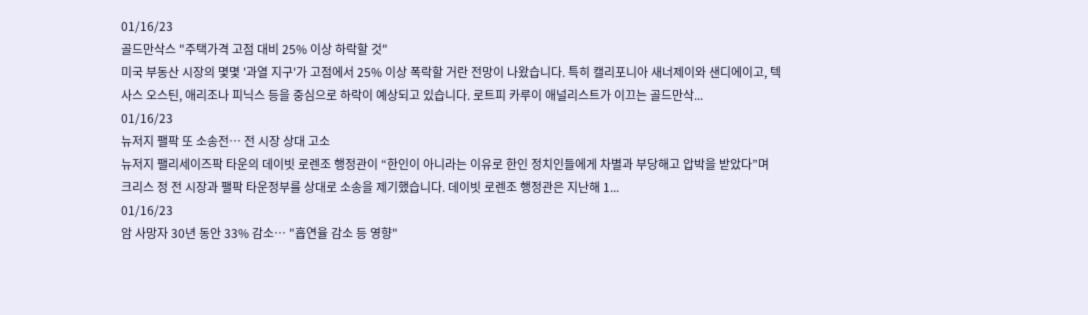01/16/23
골드만삭스 "주택가격 고점 대비 25% 이상 하락할 것"
미국 부동산 시장의 몇몇 '과열 지구'가 고점에서 25% 이상 폭락할 거란 전망이 나왔습니다. 특히 캘리포니아 새너제이와 샌디에이고, 텍사스 오스틴, 애리조나 피닉스 등을 중심으로 하락이 예상되고 있습니다. 로트피 카루이 애널리스트가 이끄는 골드만삭...
01/16/23
뉴저지 팰팍 또 소송전… 전 시장 상대 고소
뉴저지 팰리세이즈팍 타운의 데이빗 로렌조 행정관이 “한인이 아니라는 이유로 한인 정치인들에게 차별과 부당해고 압박을 받았다”며 크리스 정 전 시장과 팰팍 타운정부를 상대로 소송을 제기했습니다. 데이빗 로렌조 행정관은 지난해 1...
01/16/23
암 사망자 30년 동안 33% 감소… "흡연율 감소 등 영향"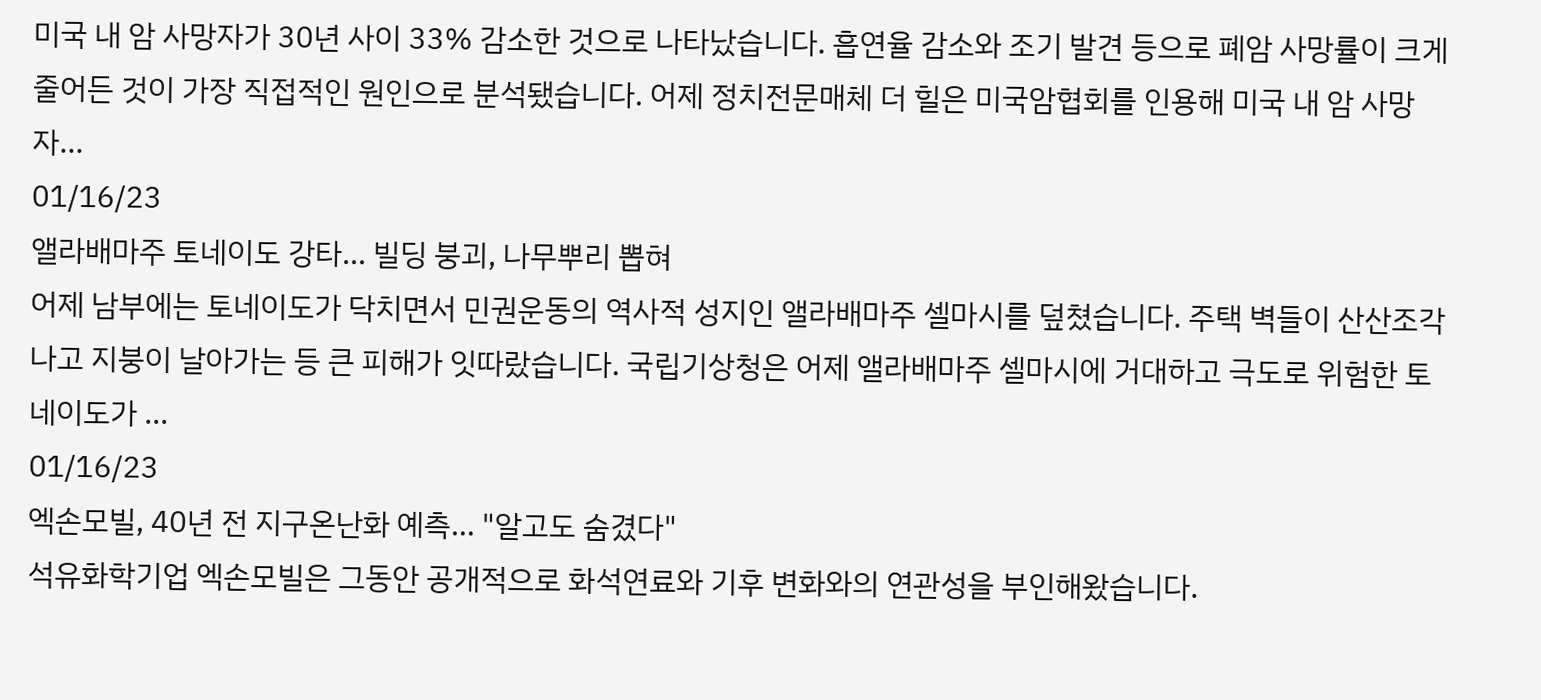미국 내 암 사망자가 30년 사이 33% 감소한 것으로 나타났습니다. 흡연율 감소와 조기 발견 등으로 폐암 사망률이 크게 줄어든 것이 가장 직접적인 원인으로 분석됐습니다. 어제 정치전문매체 더 힐은 미국암협회를 인용해 미국 내 암 사망자...
01/16/23
앨라배마주 토네이도 강타… 빌딩 붕괴, 나무뿌리 뽑혀
어제 남부에는 토네이도가 닥치면서 민권운동의 역사적 성지인 앨라배마주 셀마시를 덮쳤습니다. 주택 벽들이 산산조각 나고 지붕이 날아가는 등 큰 피해가 잇따랐습니다. 국립기상청은 어제 앨라배마주 셀마시에 거대하고 극도로 위험한 토네이도가 ...
01/16/23
엑손모빌, 40년 전 지구온난화 예측… "알고도 숨겼다"
석유화학기업 엑손모빌은 그동안 공개적으로 화석연료와 기후 변화와의 연관성을 부인해왔습니다.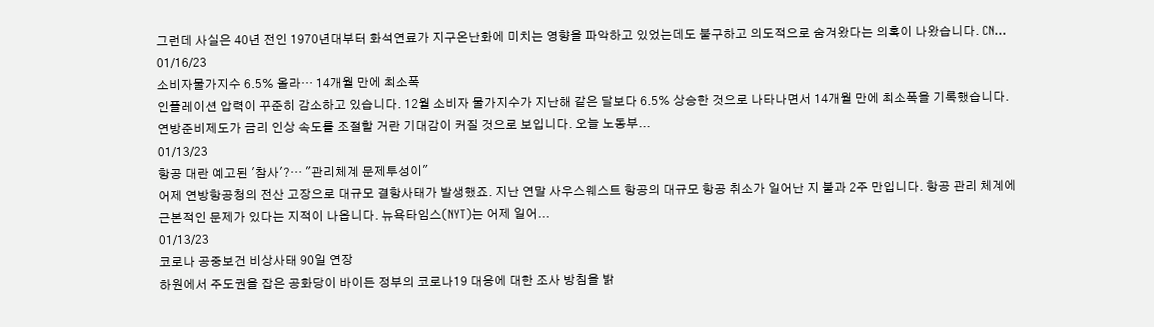그런데 사실은 40년 전인 1970년대부터 화석연료가 지구온난화에 미치는 영향을 파악하고 있었는데도 불구하고 의도적으로 숨겨왔다는 의혹이 나왔습니다. CN...
01/16/23
소비자물가지수 6.5% 올라… 14개월 만에 최소폭
인플레이션 압력이 꾸준히 감소하고 있습니다. 12월 소비자 물가지수가 지난해 같은 달보다 6.5% 상승한 것으로 나타나면서 14개월 만에 최소폭을 기록했습니다. 연방준비제도가 금리 인상 속도를 조절할 거란 기대감이 커질 것으로 보입니다. 오늘 노동부...
01/13/23
항공 대란 예고된 '참사'?… "관리체계 문제투성이"
어제 연방항공청의 전산 고장으로 대규모 결항사태가 발생했죠. 지난 연말 사우스웨스트 항공의 대규모 항공 취소가 일어난 지 불과 2주 만입니다. 항공 관리 체계에 근본적인 문제가 있다는 지적이 나옵니다. 뉴욕타임스(NYT)는 어제 일어...
01/13/23
코로나 공중보건 비상사태 90일 연장
하원에서 주도권을 잡은 공화당이 바이든 정부의 코로나19 대응에 대한 조사 방침을 밝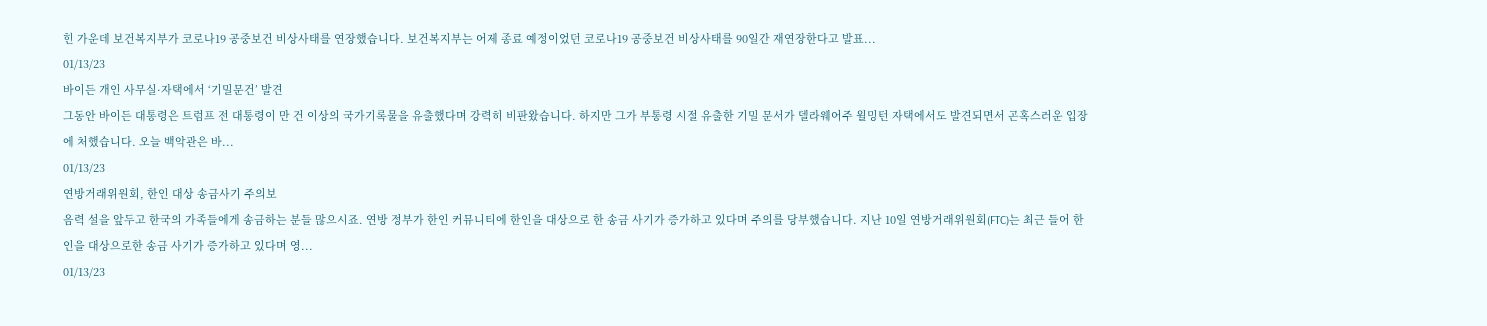힌 가운데 보건복지부가 코로나19 공중보건 비상사태를 연장했습니다. 보건복지부는 어제 종료 예정이었던 코로나19 공중보건 비상사태를 90일간 재연장한다고 발표...
01/13/23
바이든 개인 사무실·자택에서 ‘기밀문건’ 발견
그동안 바이든 대통령은 트럼프 전 대통령이 만 건 이상의 국가기록물을 유출했다며 강력히 비판왔습니다. 하지만 그가 부통령 시절 유출한 기밀 문서가 델라웨어주 윌밍턴 자택에서도 발견되면서 곤혹스러운 입장에 처했습니다. 오늘 백악관은 바...
01/13/23
연방거래위원회, 한인 대상 송금사기 주의보
음력 설을 앞두고 한국의 가족들에게 송금하는 분들 많으시죠. 연방 정부가 한인 커뮤니티에 한인을 대상으로 한 송금 사기가 증가하고 있다며 주의를 당부했습니다. 지난 10일 연방거래위원회(FTC)는 최근 들어 한인을 대상으로한 송금 사기가 증가하고 있다며 영...
01/13/23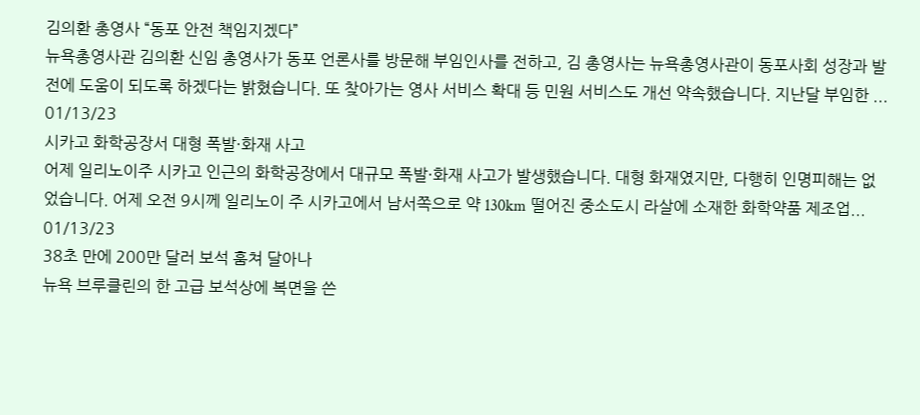김의환 총영사 “동포 안전 책임지겠다”
뉴욕총영사관 김의환 신임 총영사가 동포 언론사를 방문해 부임인사를 전하고, 김 총영사는 뉴욕총영사관이 동포사회 성장과 발전에 도움이 되도록 하겠다는 밝혔습니다. 또 찾아가는 영사 서비스 확대 등 민원 서비스도 개선 약속했습니다. 지난달 부임한 ...
01/13/23
시카고 화학공장서 대형 폭발·화재 사고
어제 일리노이주 시카고 인근의 화학공장에서 대규모 폭발·화재 사고가 발생했습니다. 대형 화재였지만, 다행히 인명피해는 없었습니다. 어제 오전 9시께 일리노이 주 시카고에서 남서쪽으로 약 130km 떨어진 중소도시 라살에 소재한 화학약품 제조업...
01/13/23
38초 만에 200만 달러 보석 훔쳐 달아나
뉴욕 브루클린의 한 고급 보석상에 복면을 쓴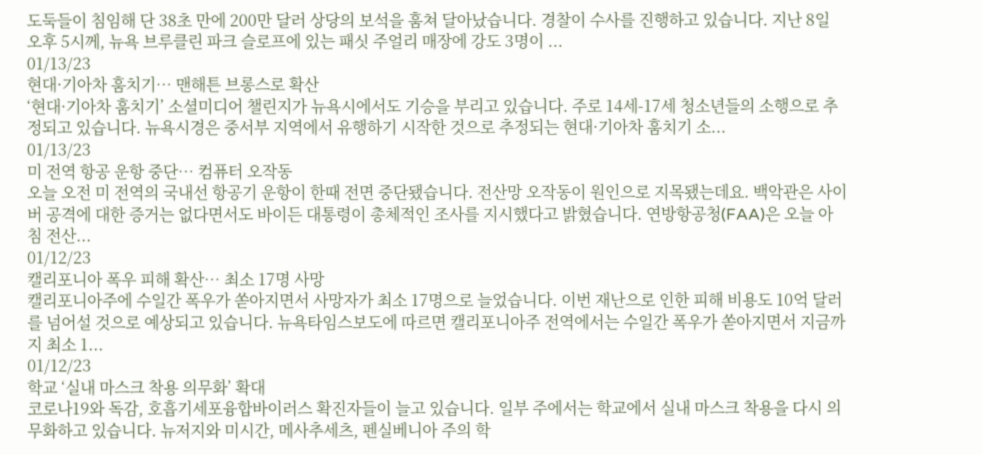도둑들이 침임해 단 38초 만에 200만 달러 상당의 보석을 훔쳐 달아났습니다. 경찰이 수사를 진행하고 있습니다. 지난 8일 오후 5시께, 뉴욕 브루클린 파크 슬로프에 있는 패싯 주얼리 매장에 강도 3명이 ...
01/13/23
현대·기아차 훔치기… 맨해튼 브롱스로 확산
‘현대·기아차 훔치기’ 소셜미디어 챌린지가 뉴욕시에서도 기승을 부리고 있습니다. 주로 14세-17세 청소년들의 소행으로 추정되고 있습니다. 뉴욕시경은 중서부 지역에서 유행하기 시작한 것으로 추정되는 현대·기아차 훔치기 소...
01/13/23
미 전역 항공 운항 중단… 컴퓨터 오작동
오늘 오전 미 전역의 국내선 항공기 운항이 한때 전면 중단됐습니다. 전산망 오작동이 원인으로 지목됐는데요. 백악관은 사이버 공격에 대한 증거는 없다면서도 바이든 대통령이 총체적인 조사를 지시했다고 밝혔습니다. 연방항공청(FAA)은 오늘 아침 전산...
01/12/23
캘리포니아 폭우 피해 확산… 최소 17명 사망
캘리포니아주에 수일간 폭우가 쏟아지면서 사망자가 최소 17명으로 늘었습니다. 이번 재난으로 인한 피해 비용도 10억 달러를 넘어설 것으로 예상되고 있습니다. 뉴욕타임스보도에 따르면 캘리포니아주 전역에서는 수일간 폭우가 쏟아지면서 지금까지 최소 1...
01/12/23
학교 ‘실내 마스크 착용 의무화’ 확대
코로나19와 독감, 호흡기세포융합바이러스 확진자들이 늘고 있습니다. 일부 주에서는 학교에서 실내 마스크 착용을 다시 의무화하고 있습니다. 뉴저지와 미시간, 메사추세츠, 펜실베니아 주의 학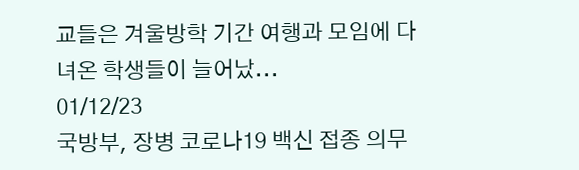교들은 겨울방학 기간 여행과 모임에 다녀온 학생들이 늘어났...
01/12/23
국방부, 장병 코로나19 백신 접종 의무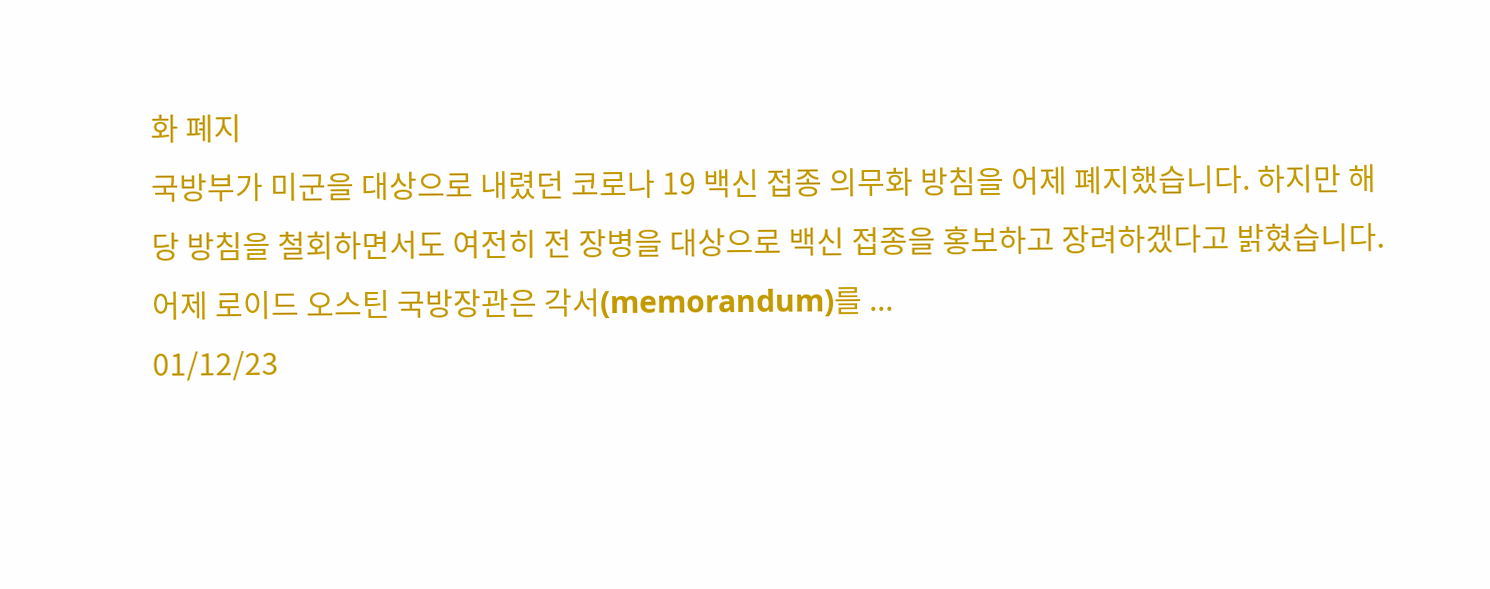화 폐지
국방부가 미군을 대상으로 내렸던 코로나 19 백신 접종 의무화 방침을 어제 폐지했습니다. 하지만 해당 방침을 철회하면서도 여전히 전 장병을 대상으로 백신 접종을 홍보하고 장려하겠다고 밝혔습니다. 어제 로이드 오스틴 국방장관은 각서(memorandum)를 ...
01/12/23